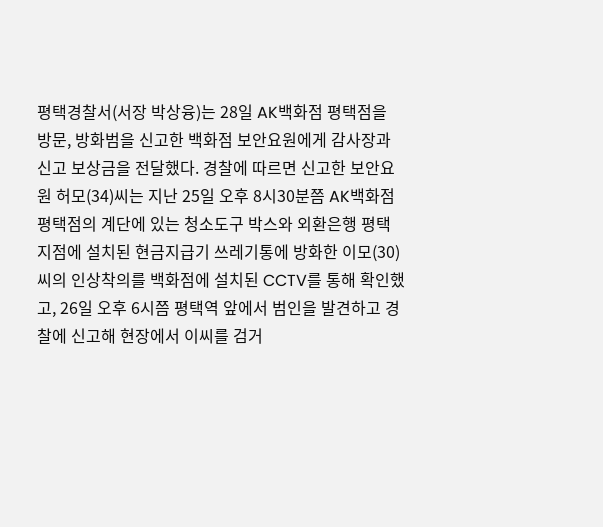평택경찰서(서장 박상융)는 28일 AK백화점 평택점을 방문, 방화범을 신고한 백화점 보안요원에게 감사장과 신고 보상금을 전달했다. 경찰에 따르면 신고한 보안요원 허모(34)씨는 지난 25일 오후 8시30분쯤 AK백화점 평택점의 계단에 있는 청소도구 박스와 외환은행 평택지점에 설치된 현금지급기 쓰레기통에 방화한 이모(30)씨의 인상착의를 백화점에 설치된 CCTV를 통해 확인했고, 26일 오후 6시쯤 평택역 앞에서 범인을 발견하고 경찰에 신고해 현장에서 이씨를 검거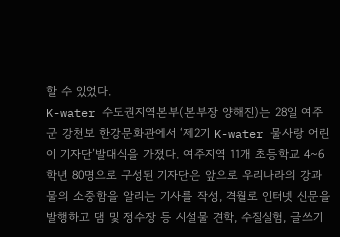할 수 있었다.
K-water 수도권지역본부(본부장 양해진)는 28일 여주군 강천보 한강문화관에서 ‘제2기 K-water 물사랑 어린이 기자단’발대식을 가졌다. 여주지역 11개 초등학교 4~6학년 80명으로 구성된 기자단은 앞으로 우리나라의 강과 물의 소중함을 알리는 기사를 작성, 격월로 인터넷 신문을 발행하고 댐 및 정수장 등 시설물 견학, 수질실험, 글쓰기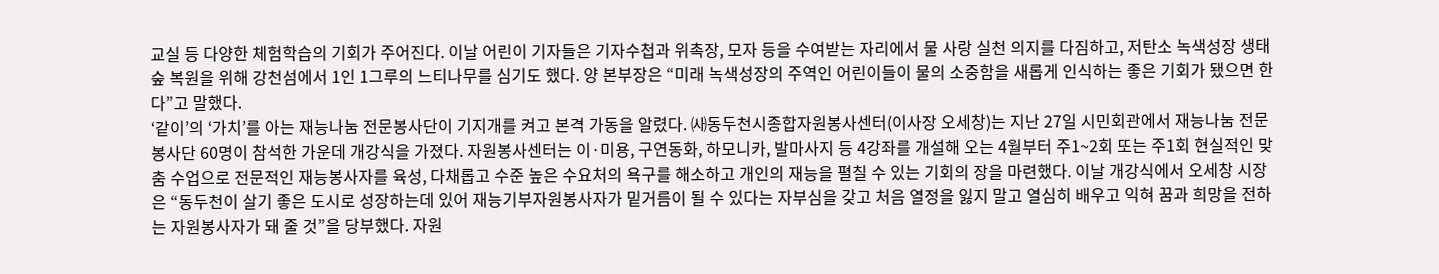교실 등 다양한 체험학습의 기회가 주어진다. 이날 어린이 기자들은 기자수첩과 위촉장, 모자 등을 수여받는 자리에서 물 사랑 실천 의지를 다짐하고, 저탄소 녹색성장 생태 숲 복원을 위해 강천섬에서 1인 1그루의 느티나무를 심기도 했다. 양 본부장은 “미래 녹색성장의 주역인 어린이들이 물의 소중함을 새롭게 인식하는 좋은 기회가 됐으면 한다”고 말했다.
‘같이’의 ‘가치’를 아는 재능나눔 전문봉사단이 기지개를 켜고 본격 가동을 알렸다. ㈔동두천시종합자원봉사센터(이사장 오세창)는 지난 27일 시민회관에서 재능나눔 전문봉사단 60명이 참석한 가운데 개강식을 가졌다. 자원봉사센터는 이·미용, 구연동화, 하모니카, 발마사지 등 4강좌를 개설해 오는 4월부터 주1~2회 또는 주1회 현실적인 맞춤 수업으로 전문적인 재능봉사자를 육성, 다채롭고 수준 높은 수요처의 욕구를 해소하고 개인의 재능을 펼칠 수 있는 기회의 장을 마련했다. 이날 개강식에서 오세창 시장은 “동두천이 살기 좋은 도시로 성장하는데 있어 재능기부자원봉사자가 밑거름이 될 수 있다는 자부심을 갖고 처음 열정을 잃지 말고 열심히 배우고 익혀 꿈과 희망을 전하는 자원봉사자가 돼 줄 것”을 당부했다. 자원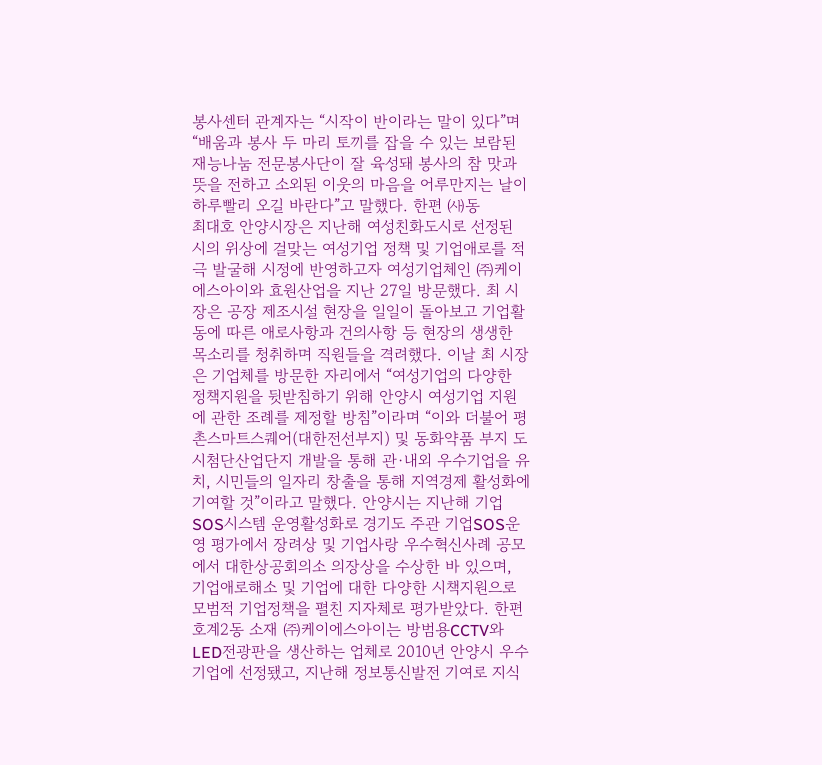봉사센터 관계자는 “시작이 반이라는 말이 있다”며 “배움과 봉사 두 마리 토끼를 잡을 수 있는 보람된 재능나눔 전문봉사단이 잘 육성돼 봉사의 참 맛과 뜻을 전하고 소외된 이웃의 마음을 어루만지는 날이 하루빨리 오길 바란다”고 말했다. 한편 ㈔동
최대호 안양시장은 지난해 여성친화도시로 선정된 시의 위상에 걸맞는 여성기업 정책 및 기업애로를 적극 발굴해 시정에 반영하고자 여성기업체인 ㈜케이에스아이와 효원산업을 지난 27일 방문했다. 최 시장은 공장 제조시설 현장을 일일이 돌아보고 기업활동에 따른 애로사항과 건의사항 등 현장의 생생한 목소리를 청취하며 직원들을 격려했다. 이날 최 시장은 기업체를 방문한 자리에서 “여성기업의 다양한 정책지원을 뒷받침하기 위해 안양시 여성기업 지원에 관한 조례를 제정할 방침”이라며 “이와 더불어 평촌스마트스퀘어(대한전선부지) 및 동화약품 부지 도시첨단산업단지 개발을 통해 관·내외 우수기업을 유치, 시민들의 일자리 창출을 통해 지역경제 활성화에 기여할 것”이라고 말했다. 안양시는 지난해 기업SOS시스템 운영활성화로 경기도 주관 기업SOS운영 평가에서 장려상 및 기업사랑 우수혁신사례 공모에서 대한상공회의소 의장상을 수상한 바 있으며, 기업애로해소 및 기업에 대한 다양한 시책지원으로 모범적 기업정책을 펼친 지자체로 평가받았다. 한편 호계2동 소재 ㈜케이에스아이는 방범용CCTV와 LED전광판을 생산하는 업체로 2010년 안양시 우수기업에 선정됐고, 지난해 정보통신발전 기여로 지식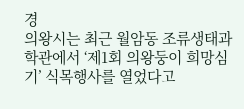경
의왕시는 최근 월암동 조류생태과학관에서 ‘제1회 의왕둥이 희망심기’ 식목행사를 열었다고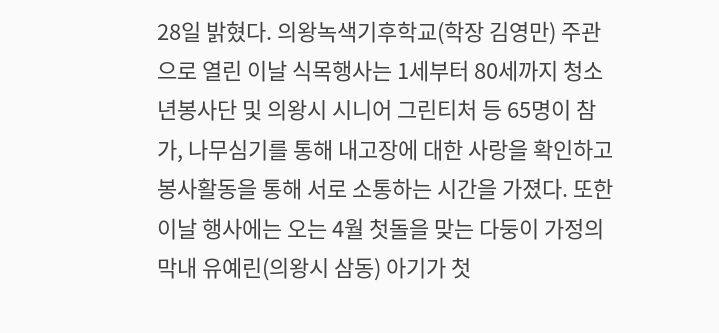28일 밝혔다. 의왕녹색기후학교(학장 김영만) 주관으로 열린 이날 식목행사는 1세부터 80세까지 청소년봉사단 및 의왕시 시니어 그린티처 등 65명이 참가, 나무심기를 통해 내고장에 대한 사랑을 확인하고 봉사활동을 통해 서로 소통하는 시간을 가졌다. 또한 이날 행사에는 오는 4월 첫돌을 맞는 다둥이 가정의 막내 유예린(의왕시 삼동) 아기가 첫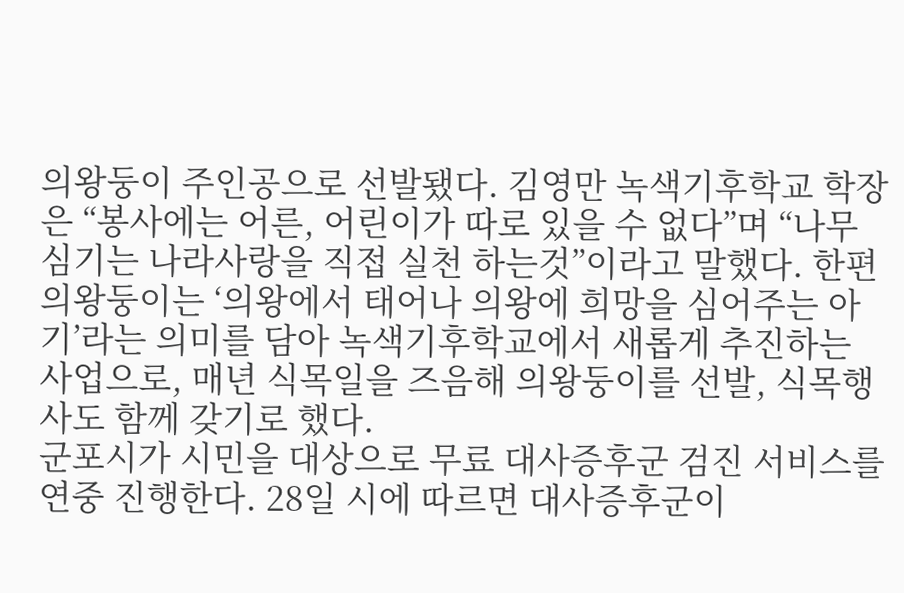의왕둥이 주인공으로 선발됐다. 김영만 녹색기후학교 학장은 “봉사에는 어른, 어린이가 따로 있을 수 없다”며 “나무심기는 나라사랑을 직접 실천 하는것”이라고 말했다. 한편 의왕둥이는 ‘의왕에서 태어나 의왕에 희망을 심어주는 아기’라는 의미를 담아 녹색기후학교에서 새롭게 추진하는 사업으로, 매년 식목일을 즈음해 의왕둥이를 선발, 식목행사도 함께 갖기로 했다.
군포시가 시민을 대상으로 무료 대사증후군 검진 서비스를 연중 진행한다. 28일 시에 따르면 대사증후군이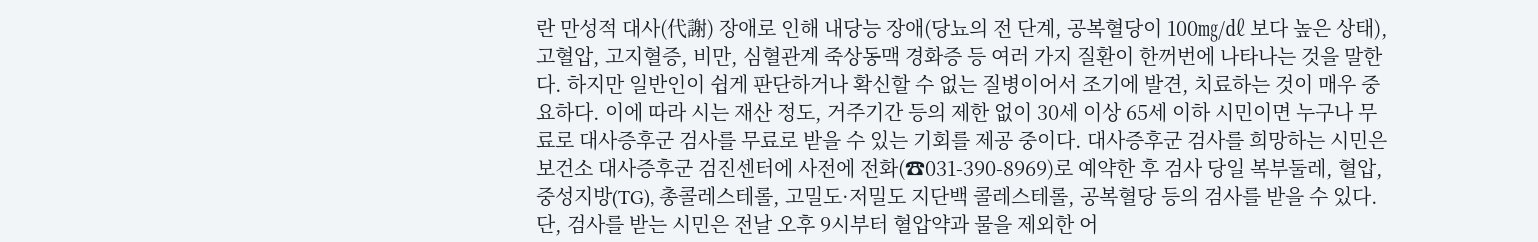란 만성적 대사(代謝) 장애로 인해 내당능 장애(당뇨의 전 단계, 공복혈당이 100㎎/㎗ 보다 높은 상태), 고혈압, 고지혈증, 비만, 심혈관계 죽상동맥 경화증 등 여러 가지 질환이 한꺼번에 나타나는 것을 말한다. 하지만 일반인이 쉽게 판단하거나 확신할 수 없는 질병이어서 조기에 발견, 치료하는 것이 매우 중요하다. 이에 따라 시는 재산 정도, 거주기간 등의 제한 없이 30세 이상 65세 이하 시민이면 누구나 무료로 대사증후군 검사를 무료로 받을 수 있는 기회를 제공 중이다. 대사증후군 검사를 희망하는 시민은 보건소 대사증후군 검진센터에 사전에 전화(☎031-390-8969)로 예약한 후 검사 당일 복부둘레, 혈압, 중성지방(TG), 총콜레스테롤, 고밀도·저밀도 지단백 콜레스테롤, 공복혈당 등의 검사를 받을 수 있다. 단, 검사를 받는 시민은 전날 오후 9시부터 혈압약과 물을 제외한 어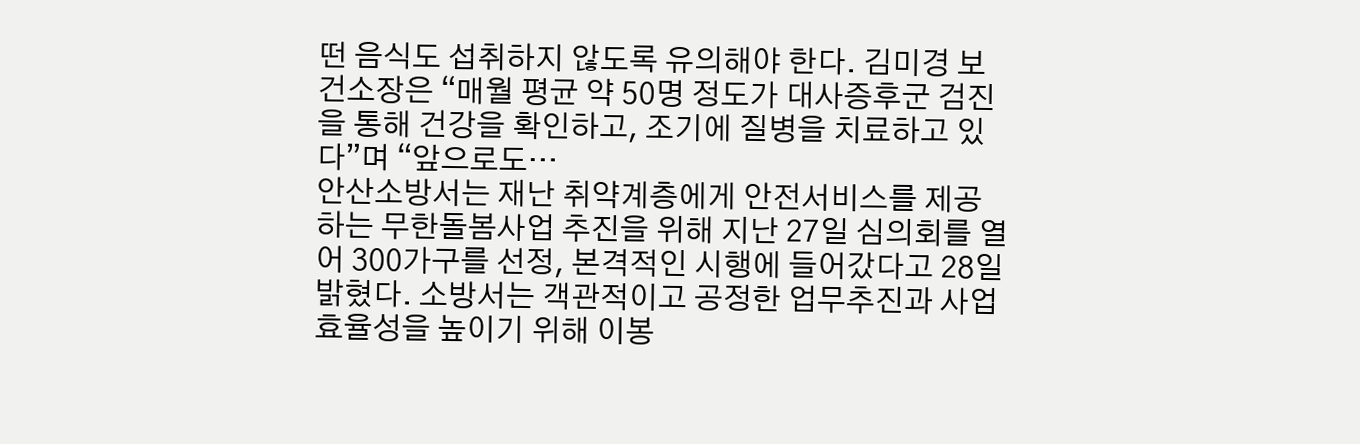떤 음식도 섭취하지 않도록 유의해야 한다. 김미경 보건소장은 “매월 평균 약 50명 정도가 대사증후군 검진을 통해 건강을 확인하고, 조기에 질병을 치료하고 있다”며 “앞으로도…
안산소방서는 재난 취약계층에게 안전서비스를 제공하는 무한돌봄사업 추진을 위해 지난 27일 심의회를 열어 300가구를 선정, 본격적인 시행에 들어갔다고 28일 밝혔다. 소방서는 객관적이고 공정한 업무추진과 사업 효율성을 높이기 위해 이봉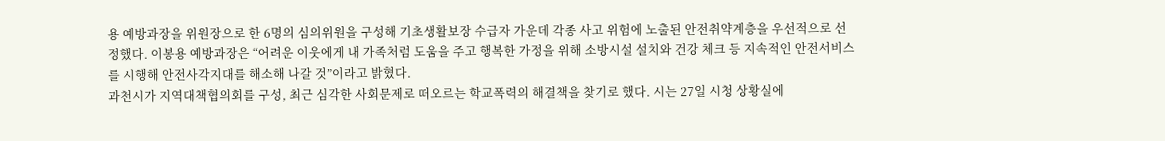용 예방과장을 위원장으로 한 6명의 심의위원을 구성해 기초생활보장 수급자 가운데 각종 사고 위험에 노출된 안전취약계층을 우선적으로 선정했다. 이봉용 예방과장은 “어려운 이웃에게 내 가족처럼 도움을 주고 행복한 가정을 위해 소방시설 설치와 건강 체크 등 지속적인 안전서비스를 시행해 안전사각지대를 해소해 나갈 것”이라고 밝혔다.
과천시가 지역대책협의회를 구성, 최근 심각한 사회문제로 떠오르는 학교폭력의 해결책을 찾기로 했다. 시는 27일 시청 상황실에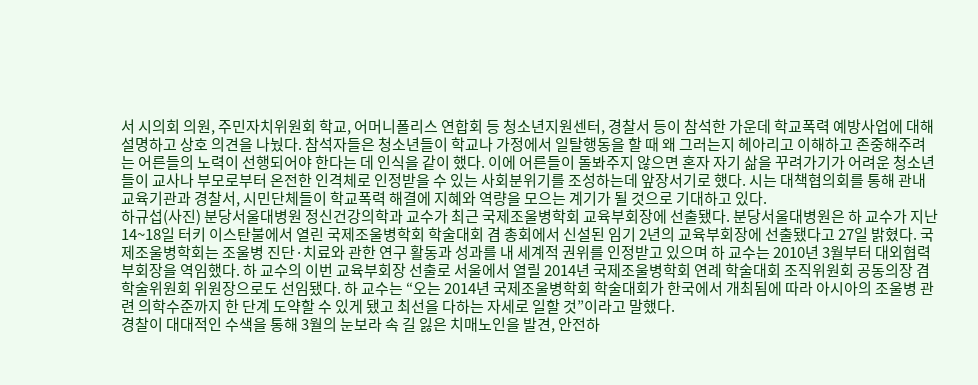서 시의회 의원, 주민자치위원회 학교, 어머니폴리스 연합회 등 청소년지원센터, 경찰서 등이 참석한 가운데 학교폭력 예방사업에 대해 설명하고 상호 의견을 나눴다. 참석자들은 청소년들이 학교나 가정에서 일탈행동을 할 때 왜 그러는지 헤아리고 이해하고 존중해주려는 어른들의 노력이 선행되어야 한다는 데 인식을 같이 했다. 이에 어른들이 돌봐주지 않으면 혼자 자기 삶을 꾸려가기가 어려운 청소년들이 교사나 부모로부터 온전한 인격체로 인정받을 수 있는 사회분위기를 조성하는데 앞장서기로 했다. 시는 대책협의회를 통해 관내 교육기관과 경찰서, 시민단체들이 학교폭력 해결에 지혜와 역량을 모으는 계기가 될 것으로 기대하고 있다.
하규섭(사진) 분당서울대병원 정신건강의학과 교수가 최근 국제조울병학회 교육부회장에 선출됐다. 분당서울대병원은 하 교수가 지난 14~18일 터키 이스탄불에서 열린 국제조울병학회 학술대회 겸 총회에서 신설된 임기 2년의 교육부회장에 선출됐다고 27일 밝혔다. 국제조울병학회는 조울병 진단·치료와 관한 연구 활동과 성과를 내 세계적 권위를 인정받고 있으며 하 교수는 2010년 3월부터 대외협력 부회장을 역임했다. 하 교수의 이번 교육부회장 선출로 서울에서 열릴 2014년 국제조울병학회 연례 학술대회 조직위원회 공동의장 겸 학술위원회 위원장으로도 선임됐다. 하 교수는 “오는 2014년 국제조울병학회 학술대회가 한국에서 개최됨에 따라 아시아의 조울병 관련 의학수준까지 한 단계 도약할 수 있게 됐고 최선을 다하는 자세로 일할 것”이라고 말했다.
경찰이 대대적인 수색을 통해 3월의 눈보라 속 길 잃은 치매노인을 발견, 안전하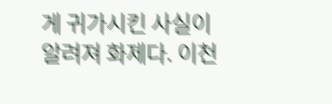게 귀가시킨 사실이 알려져 화제다. 이천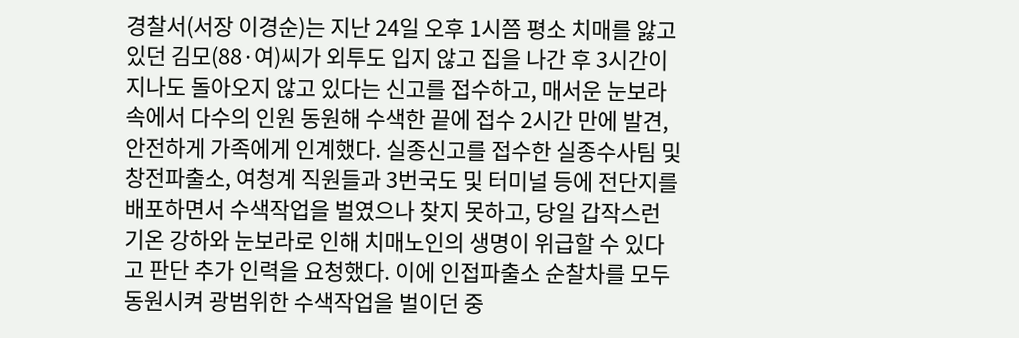경찰서(서장 이경순)는 지난 24일 오후 1시쯤 평소 치매를 앓고 있던 김모(88·여)씨가 외투도 입지 않고 집을 나간 후 3시간이 지나도 돌아오지 않고 있다는 신고를 접수하고, 매서운 눈보라 속에서 다수의 인원 동원해 수색한 끝에 접수 2시간 만에 발견, 안전하게 가족에게 인계했다. 실종신고를 접수한 실종수사팀 및 창전파출소, 여청계 직원들과 3번국도 및 터미널 등에 전단지를 배포하면서 수색작업을 벌였으나 찾지 못하고, 당일 갑작스런 기온 강하와 눈보라로 인해 치매노인의 생명이 위급할 수 있다고 판단 추가 인력을 요청했다. 이에 인접파출소 순찰차를 모두 동원시켜 광범위한 수색작업을 벌이던 중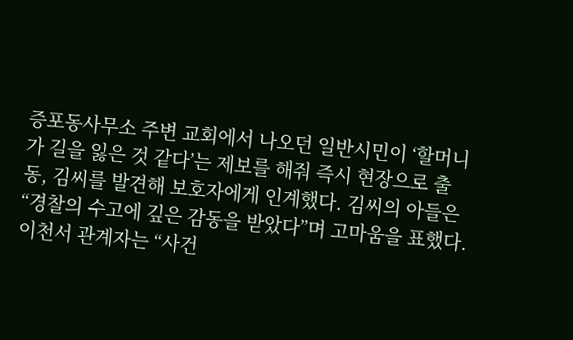증포동사무소 주변 교회에서 나오던 일반시민이 ‘할머니가 길을 잃은 것 같다’는 제보를 해줘 즉시 현장으로 출동, 김씨를 발견해 보호자에게 인계했다. 김씨의 아들은 “경찰의 수고에 깊은 감동을 받았다”며 고마움을 표했다. 이천서 관계자는 “사건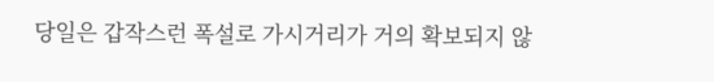당일은 갑작스런 폭설로 가시거리가 거의 확보되지 않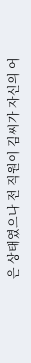은 상태였으나 전 직원이 김씨가 자신의 어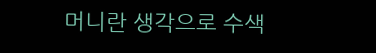머니란 생각으로 수색